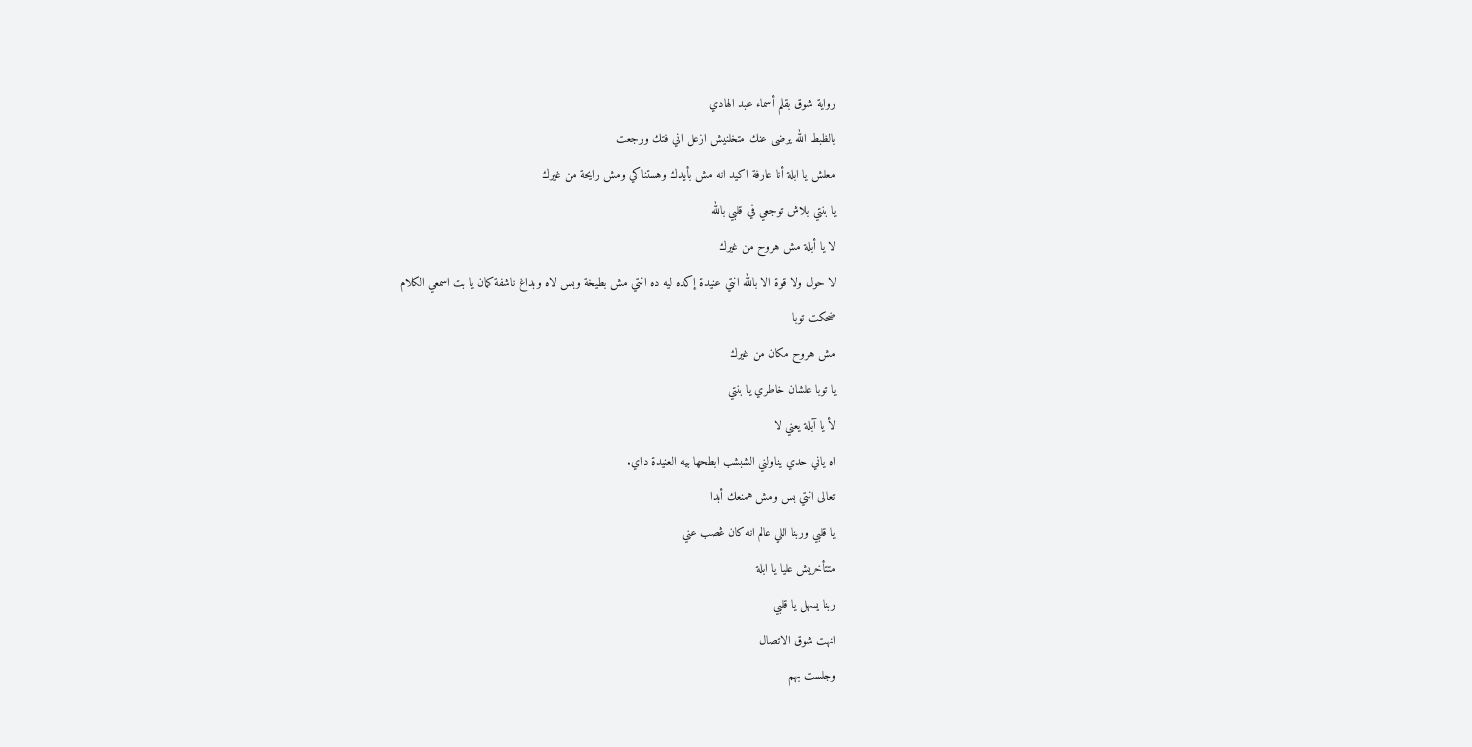رواية شوق بقلم أسماء عبد الهادي
بالظبط الله يرضى عنك متخلنيش ازعل اني فتك ورجعت
معلش يا ابلة أنا عارفة اكيد انه مش بأيدك وهستناكي ومش رايحة من غيرك
يا بنتي بلاش توجعي في قلبي بالله
لا يا أبلة مش هروح من غيرك
لا حول ولا قوة الا بالله انتي عنيدة إكده ليه ده انتي مش بطيخة وبس لاه وبداغ ناشفة كمان يا بت اسمعي الكلام
ضحكت توبا
مش هروح مكان من غيرك
يا توبا علشان خاطري يا بنتي
لأ يا آبلة يعني لا
اه ياني حدي يناولني الشبشب ابطحها بيه العنيدة داي.
تعالى انتي بس ومش همنعك أبدا
يا قلبي وربنا اللي عالم انه كان ڠصب عني
متتأخريش عليا يا ابلة
ربنا يسهل يا قلبي
انهت شوق الاتصال
وجلست بهم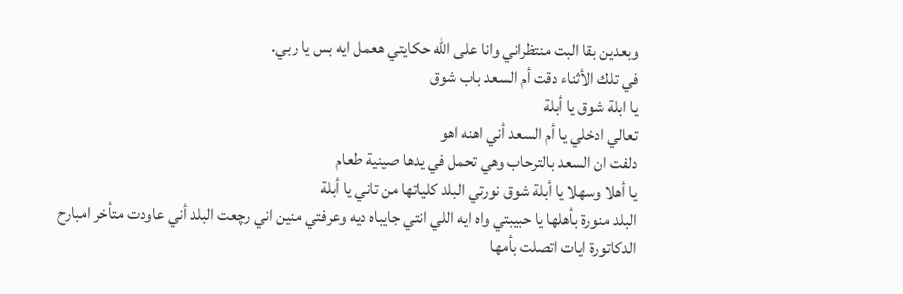وبعدين بقا البت منتظراني وانا على الله حكايتي هعمل ايه بس يا ربي.
في تلك الأثناء دقت أم السعد باب شوق
يا ابلة شوق يا أبلة
تعالي ادخلي يا أم السعد أني اهنه اهو
دلفت ان السعد بالترحاب وهي تحمل في يدها صينية طعام
يا أهلا وسهلا يا أبلة شوق نورتي البلد كلياتها من تاني يا أبلة
البلد منورة بأهلها يا حبيبتي واه ايه اللي انتي جايباه ديه وعرفتي منين اني رچعت البلد أني عاودت متأخر امبارح
الدكاتورة ايات اتصلت بأمها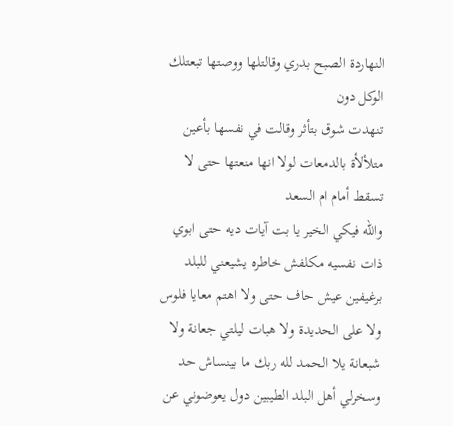النهاردة الصبح بدري وقالتلها ووصتها تبعتلك الوكل دون
تنهدت شوق بتأثر وقالت في نفسها بأعين متلألأة بالدمعات لولا انها منعتها حتى لا تسقط أمام ام السعد
والله فيكي الخير يا بت آيات ديه حتى ابوي ذات نفسيه مكلفش خاطره يشيعني للبلد برغيفين عيش حاف حتى ولا اهتم معايا فلوس ولا على الحديدة ولا هبات ليلتي جعانة ولا شبعانة يلا الحمد لله ربك ما بينساش حد وسخرلي أهل البلد الطيبين دول يعوضوني عن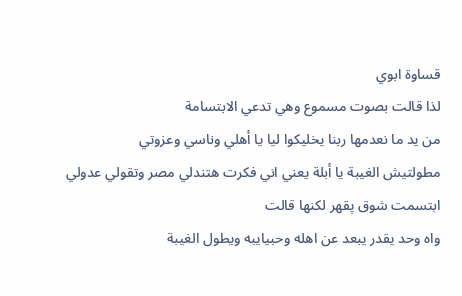قساوة ابوي
لذا قالت بصوت مسموع وهي تدعي الابتسامة
من يد ما نعدمها ربنا يخليكوا ليا يا أهلي وناسي وعزوتي
مطولتيش الغيبة يا أبلة يعني اني فكرت هتندلي مصر وتقولي عدولي
ابتسمت شوق پقهر لكنها قالت
واه وحد يقدر يبعد عن اهله وحبيايبه ويطول الغيبة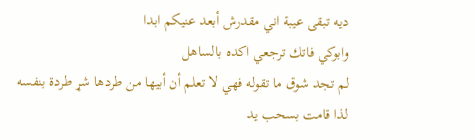ديه تبقى عيبة اني مقدرش أبعد عنيكم ابدا
وابوكي فاتك ترجعي اكده بالساهل
لم تجد شوق ما تقوله فهي لا تعلم أن أبيها من طردها شړ طردة بنفسه
لذا قامت بسحب يد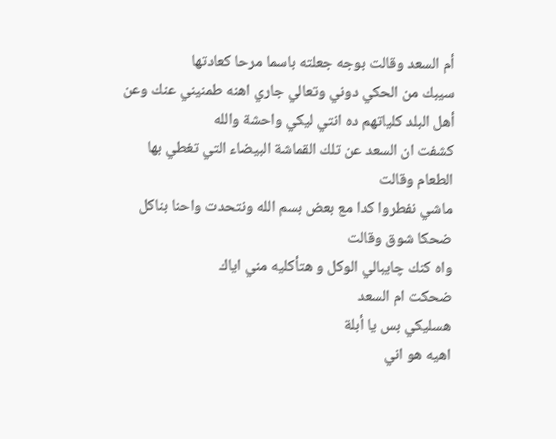أم السعد وقالت بوجه جعلته باسما مرحا كعادتها
سيبك من الحكي دوني وتعالي جاري اهنه طمنيني عنك وعن أهل البلد كلياتهم ده انتي ليكي واحشة والله
كشفت ان السعد عن تلك القماشة البيضاء التي تغطي بها الطعام وقالت
ماشي نفطروا كدا مع بعض بسم الله ونتحدت واحنا بناکل
ضحكا شوق وقالت
واه كنك چايبالي الوكل و هتأكليه مني اياك
ضحكت ام السعد
هسليكي بس يا أبلة
اهيه هو اني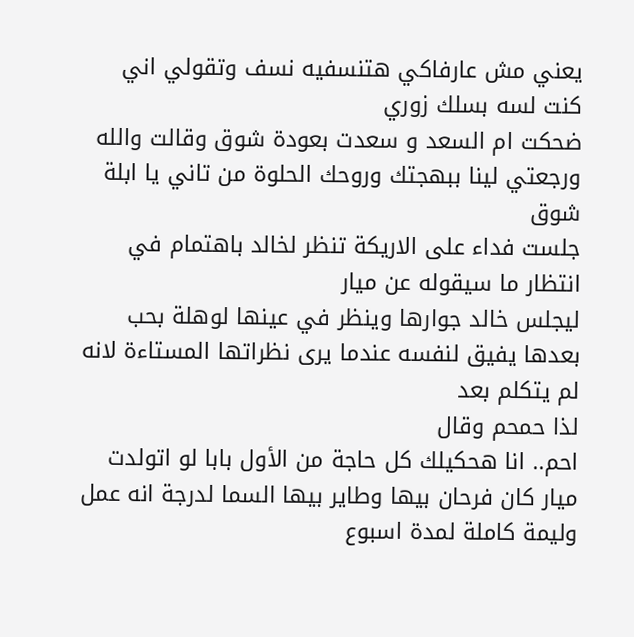يعني مش عارفاكي هتنسفيه نسف وتقولي اني كنت لسه بسلك زوري
ضحكت ام السعد و سعدت بعودة شوق وقالت والله ورجعتي لينا ببهجتك وروحك الحلوة من تاني يا ابلة شوق
جلست فداء على الاريكة تنظر لخالد باهتمام في انتظار ما سيقوله عن ميار
ليجلس خالد جوارها وينظر في عينها لوهلة بحب بعدها يفيق لنفسه عندما يرى نظراتها المستاءة لانه لم يتكلم بعد
لذا حمحم وقال
احم.. انا هحكيلك كل حاجة من الأول بابا لو اتولدت ميار كان فرحان بيها وطاير بيها السما لدرجة انه عمل وليمة كاملة لمدة اسبوع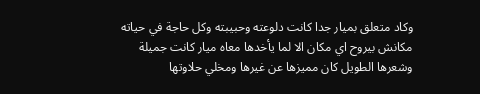وكاد متعلق بميار جدا كانت دلوعته وحبيبته وكل حاجة في حياته مكانش بيروح اي مكان الا لما يأخدها معاه ميار كانت جميلة وشعرها الطويل كان مميزها عن غيرها ومخلي حلاوتها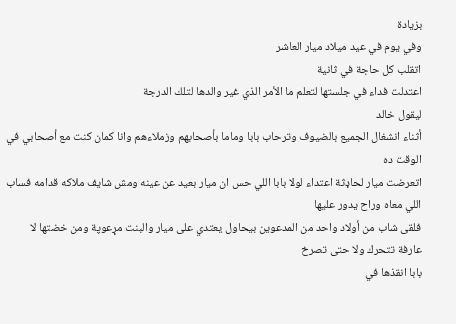بزيادة
وفي يوم في عيد ميلاد ميار العاشر
اتقلب كل حاجة في ثانية
اعتدلت فداء في جلستها لتعلم ما الأمر الذي غير والدها لتلك الدرجة
ليقول خالد
أثناء انشغال الجميع بالضيوف وترحاب بابا وماما بأصحابهم وزملاءهم وانا كمان كنت مع أصحابي في الوقت ده
اتعرضت ميار لحاډثة اعتداء لولا بابا اللي حس ان ميار بعيد عن عينه ومش شايف ملاكه قدامه فساب اللي معاه وراح يدور عليها
فلقى شاب من أولاد واحد من المدعوين بيحاول يعتدي على ميار والبنت مړعوپة ومن خضتها لا عارفة تتحرك ولا حتى تصرخ
بابا انقذها في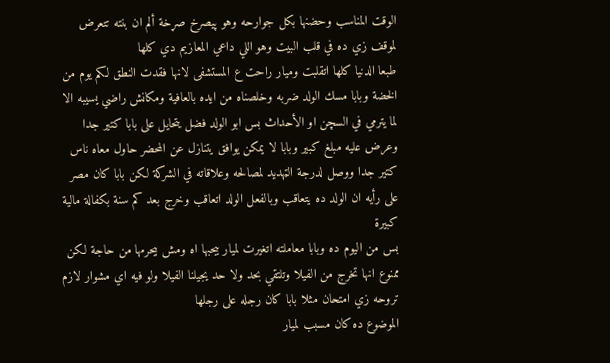الوقت المناسب وحضنها بكل جوارحه وهو پيصرخ صړخة ألم ان بنته تتعرض لموقف زي ده في قلب البيت وهو اللي داعي المعازيم دي كلها
طبعا الدنيا كلها اتقلبت وميار راحت ع المستشفى لانها فقدت النطق لكم يوم من الخضة وبابا مسك الولد ضربه وخلصناه من ايده بالعافية ومكانش راضي يسيبه الا لما يترمي في السچن او الأحداث بس ابو الولد فضل يتحايل على بابا كتير جدا وعرض عليه مبلغ كبير وبابا لا يمكن يوافق يتنازل عن المحضر حاول معاه ناس كتير جدا ووصل لدرجة الټهديد لمصالحه وعلاقاته في الشركة لكن بابا كان مصر على رأيه ان الولد ده يتعاقب وبالفعل الولد اتعاقب وخرج بعد كم سنة بكفالة مالية كبيرة
بس من اليوم ده وبابا معاملته اتغيرت لميار بيحبها اه ومش بيحرمها من حاجة لكن ممنوع انها تخرج من الفيلا وتلتقي بحد ولا حد يجيلنا الفيلا ولو فيه اي مشوار لازم تروحه زي امتحان مثلا بابا كان رجله على رجلها
الموضوع ده كان مسبب لميار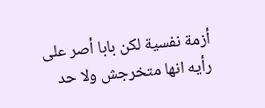أزمة نفسية لكن بابا أصر على رأيه انها متخرجش ولا حد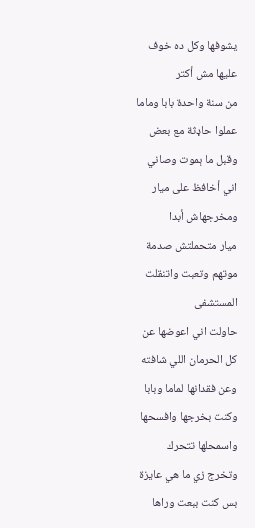يشوفها وكل ده خوف عليها مش أكتر
من سنة واحدة بابا وماما عملوا حاډثة مع بعض وقبل ما ېموت وصاني اني أخافظ على ميار ومخرجهاش أبدا
ميار متحملتش صدمة موتهم وتعبت واتنقلت المستشفى
حاولت اني اعوضها عن كل الحرمان اللي شافته وعن فقدانها لماما وبابا وكنت بخرجها وافسحها واسمحلها تتحرك وتخرج زي ما هي عايزة بس كنت ببعت وراها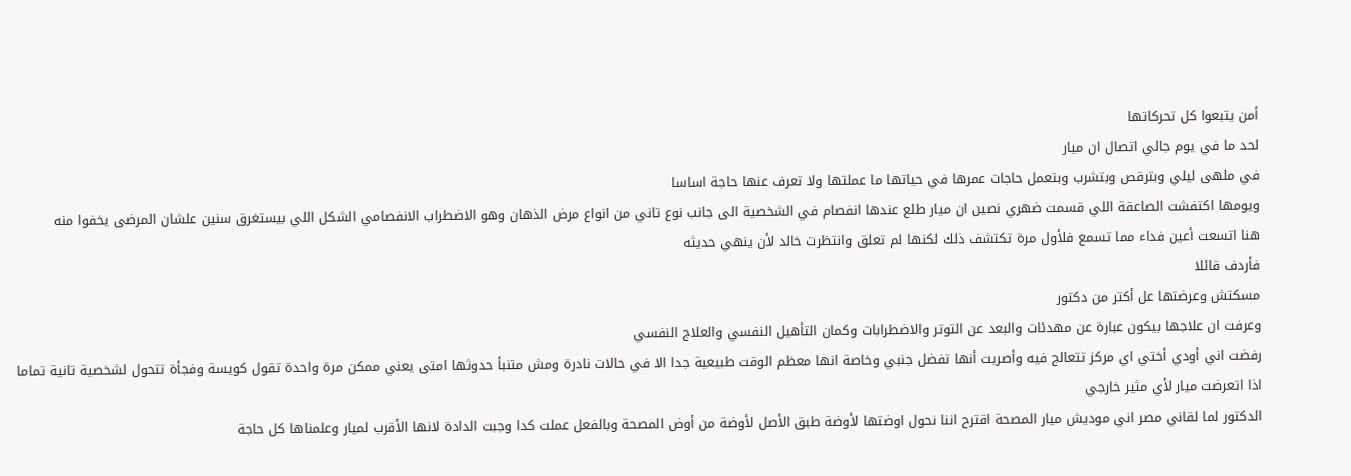أمن يتبعوا كل تحركاتها
لحد ما في يوم جالي اتصال ان ميار
في ملهى ليلي وبترقص وبتشرب وبتعمل حاجات عمرها في حياتها ما عملتها ولا تعرف عنها حاجة اساسا
ويومها اكتفشت الصاعقة اللي قسمت ضهري نصين ان ميار طلع عندها انفصام في الشخصية الى جانب نوع تاني من انواع مرض الذهان وهو الاضطراب الانفصامي الشكل اللي بيستغرق سنين علشان المرضى يخفوا منه
هنا اتسعت أعين فداء مما تسمع فلأول مرة تكتشف ذلك لكنها لم تعلق وانتظرت خالد لأن ينهي حديثه
فأردف قائلا
مسكتش وعرضتها عل أكتر من دكتور
وعرفت ان علاجها بيكون عبارة عن مهدئات والبعد عن التوتر والاضطرابات وكمان التأهيل النفسي والعلاج النفسي
رفضت اني أودي أختي اي مركز تتعالج فيه وأصريت أنها تفضل جنبي وخاصة انها معظم الوقت طبيعية جدا الا في حالات نادرة ومش متنبأ حدوثها امتى يعني ممكن مرة واحدة تقول كويسة وفجأة تتحول لشخصية تانية تماما اذا اتعرضت ميار لأي مثير خارجي
الدكتور لما لقاني مصر اني موديش ميار المصحة اقترح اننا نحول اوضتها لأوضة طبق الأصل لأوضة من أوض المصحة وبالفعل عملت كدا وجبت الدادة لانها الأقرب لميار وعلمناها كل حاجة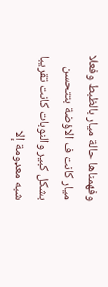وفهمناها حالة ميار بالظبط وفعلا ميار كانت ف الاؤضة بتتحسن بشكل كبير والنوبات كانت تقريبا شبه معډومة إلا